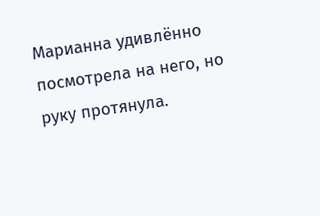Марианна удивлённо посмотрела на него, но руку протянула.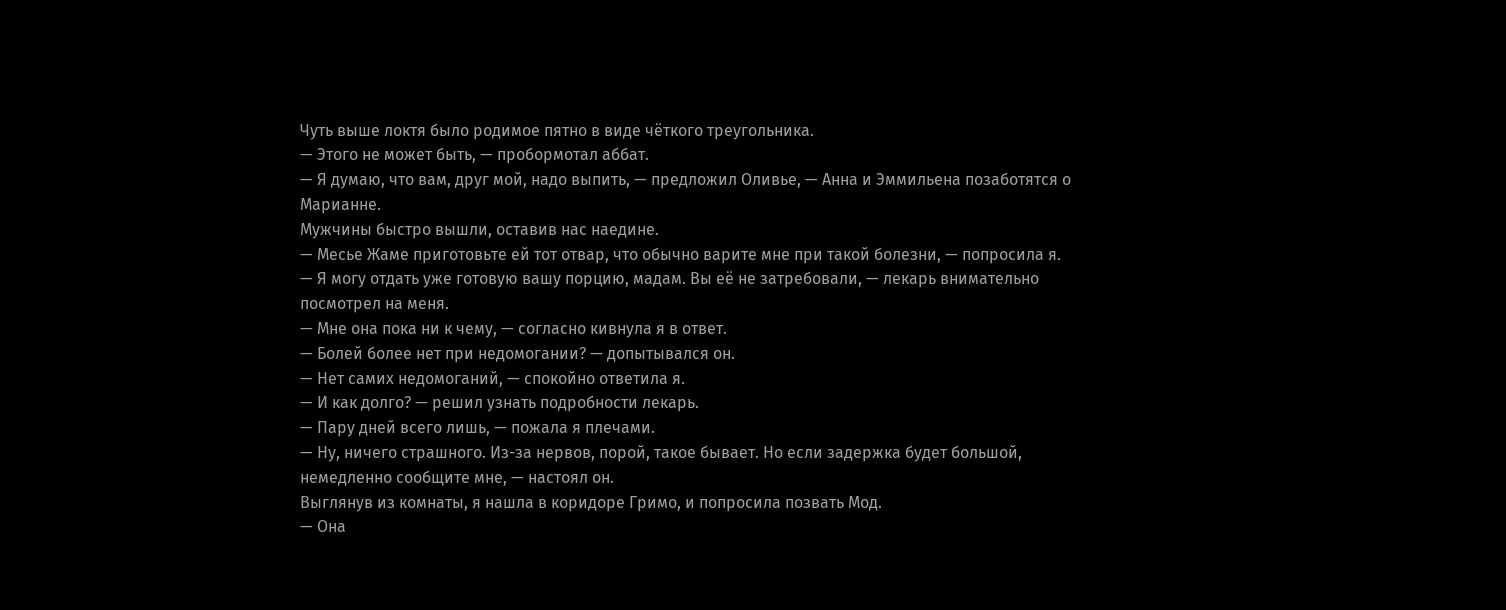Чуть выше локтя было родимое пятно в виде чёткого треугольника.
— Этого не может быть, — пробормотал аббат.
— Я думаю, что вам, друг мой, надо выпить, — предложил Оливье, — Анна и Эммильена позаботятся о Марианне.
Мужчины быстро вышли, оставив нас наедине.
— Месье Жаме приготовьте ей тот отвар, что обычно варите мне при такой болезни, — попросила я.
— Я могу отдать уже готовую вашу порцию, мадам. Вы её не затребовали, — лекарь внимательно посмотрел на меня.
— Мне она пока ни к чему, — согласно кивнула я в ответ.
— Болей более нет при недомогании? — допытывался он.
— Нет самих недомоганий, — спокойно ответила я.
— И как долго? — решил узнать подробности лекарь.
— Пару дней всего лишь, — пожала я плечами.
— Ну, ничего страшного. Из-за нервов, порой, такое бывает. Но если задержка будет большой, немедленно сообщите мне, — настоял он.
Выглянув из комнаты, я нашла в коридоре Гримо, и попросила позвать Мод.
— Она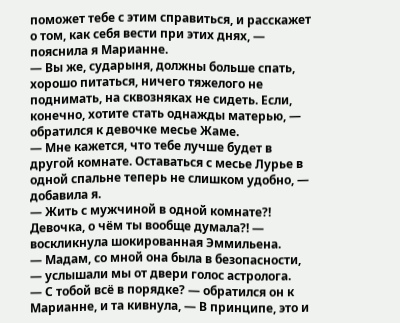поможет тебе с этим справиться, и расскажет о том, как себя вести при этих днях, — пояснила я Марианне.
— Вы же, сударыня, должны больше спать, хорошо питаться, ничего тяжелого не поднимать, на сквозняках не сидеть. Если, конечно, хотите стать однажды матерью, — обратился к девочке месье Жаме.
— Мне кажется, что тебе лучше будет в другой комнате. Оставаться с месье Лурье в одной спальне теперь не слишком удобно, — добавила я.
— Жить с мужчиной в одной комнате?! Девочка, о чём ты вообще думала?! — воскликнула шокированная Эммильена.
— Мадам, со мной она была в безопасности, — услышали мы от двери голос астролога.
— С тобой всё в порядке? — обратился он к Марианне, и та кивнула, — В принципе, это и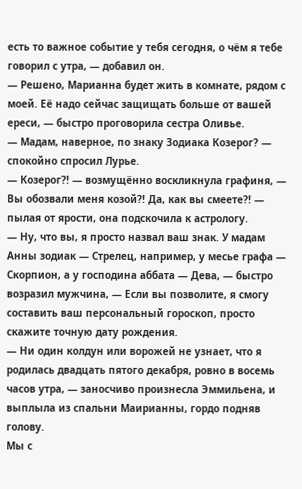есть то важное событие у тебя сегодня, о чём я тебе говорил с утра, — добавил он.
— Решено, Марианна будет жить в комнате, рядом с моей. Её надо сейчас защищать больше от вашей ереси, — быстро проговорила сестра Оливье.
— Мадам, наверное, по знаку Зодиака Козерог? — спокойно спросил Лурье.
— Козерог?! — возмущённо воскликнула графиня, — Вы обозвали меня козой?! Да, как вы смеете?! — пылая от ярости, она подскочила к астрологу.
— Ну, что вы, я просто назвал ваш знак. У мадам Анны зодиак — Стрелец, например, у месье графа — Скорпион, а у господина аббата — Дева, — быстро возразил мужчина, — Если вы позволите, я смогу составить ваш персональный гороскоп, просто скажите точную дату рождения.
— Ни один колдун или ворожей не узнает, что я родилась двадцать пятого декабря, ровно в восемь часов утра, — заносчиво произнесла Эммильена, и выплыла из спальни Маирианны, гордо подняв голову.
Мы с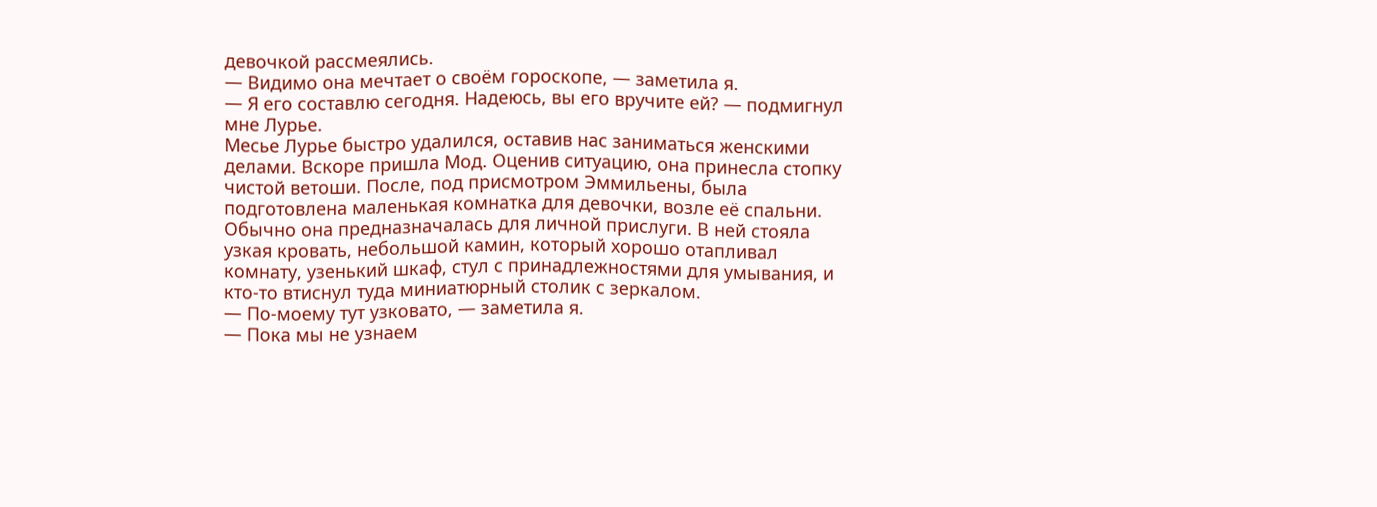девочкой рассмеялись.
— Видимо она мечтает о своём гороскопе, — заметила я.
— Я его составлю сегодня. Надеюсь, вы его вручите ей? — подмигнул мне Лурье.
Месье Лурье быстро удалился, оставив нас заниматься женскими делами. Вскоре пришла Мод. Оценив ситуацию, она принесла стопку чистой ветоши. После, под присмотром Эммильены, была подготовлена маленькая комнатка для девочки, возле её спальни. Обычно она предназначалась для личной прислуги. В ней стояла узкая кровать, небольшой камин, который хорошо отапливал комнату, узенький шкаф, стул с принадлежностями для умывания, и кто-то втиснул туда миниатюрный столик с зеркалом.
— По-моему тут узковато, — заметила я.
— Пока мы не узнаем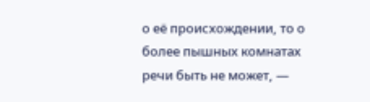о её происхождении, то о более пышных комнатах речи быть не может, —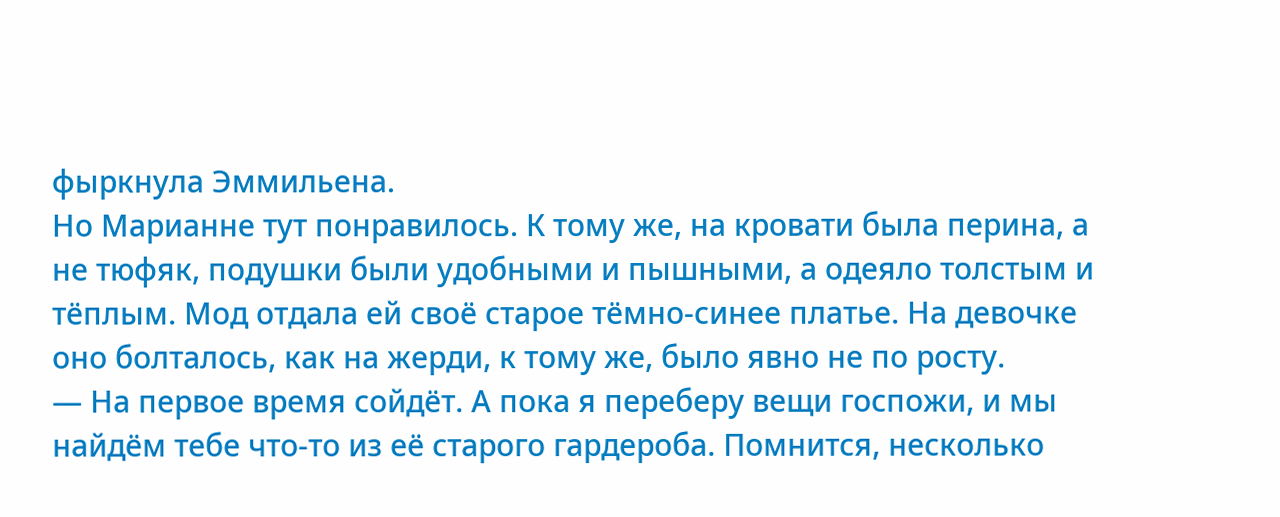фыркнула Эммильена.
Но Марианне тут понравилось. К тому же, на кровати была перина, а не тюфяк, подушки были удобными и пышными, а одеяло толстым и тёплым. Мод отдала ей своё старое тёмно-синее платье. На девочке оно болталось, как на жерди, к тому же, было явно не по росту.
— На первое время сойдёт. А пока я переберу вещи госпожи, и мы найдём тебе что-то из её старого гардероба. Помнится, несколько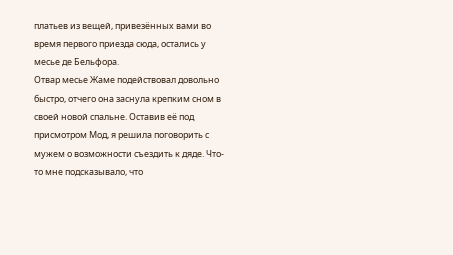платьев из вещей, привезённых вами во время первого приезда сюда, остались у месье де Бельфора.
Отвар месье Жаме подействовал довольно быстро, отчего она заснула крепким сном в своей новой спальне. Оставив её под присмотром Мод, я решила поговорить с мужем о возможности съездить к дяде. Что-то мне подсказывало, что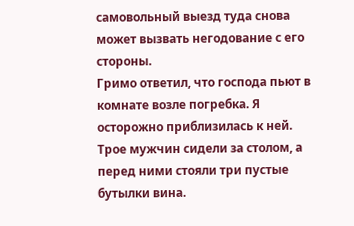самовольный выезд туда снова может вызвать негодование с его стороны.
Гримо ответил, что господа пьют в комнате возле погребка. Я осторожно приблизилась к ней. Трое мужчин сидели за столом, а перед ними стояли три пустые бутылки вина.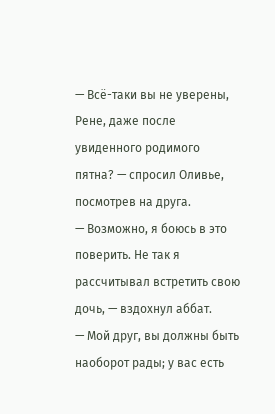— Всё-таки вы не уверены, Рене, даже после увиденного родимого пятна? — спросил Оливье, посмотрев на друга.
— Возможно, я боюсь в это поверить. Не так я рассчитывал встретить свою дочь, — вздохнул аббат.
— Мой друг, вы должны быть наоборот рады; у вас есть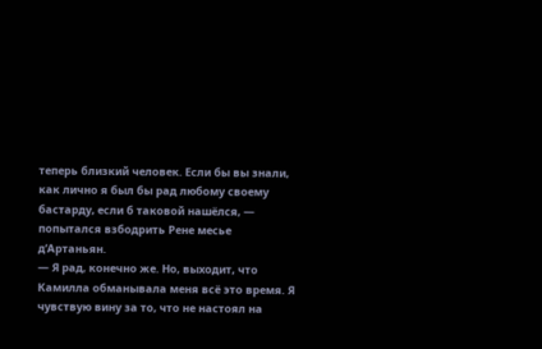теперь близкий человек. Если бы вы знали, как лично я был бы рад любому своему бастарду, если б таковой нашёлся, — попытался взбодрить Рене месье д’Артаньян.
— Я рад, конечно же. Но, выходит, что Камилла обманывала меня всё это время. Я чувствую вину за то, что не настоял на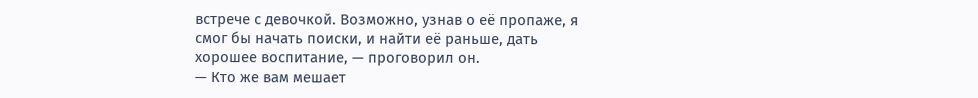встрече с девочкой. Возможно, узнав о её пропаже, я смог бы начать поиски, и найти её раньше, дать хорошее воспитание, — проговорил он.
— Кто же вам мешает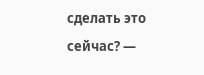сделать это сейчас? —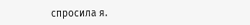спросила я.